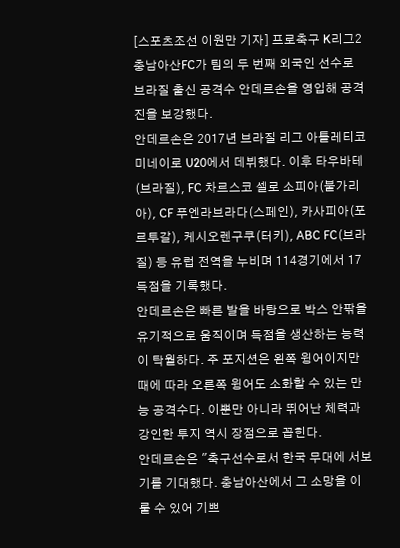[스포츠조선 이원만 기자] 프로축구 K리그2 충남아산FC가 팀의 두 번째 외국인 선수로 브라질 출신 공격수 안데르손을 영입해 공격진을 보강했다.
안데르손은 2017년 브라질 리그 아틀레티코 미네이로 U20에서 데뷔했다. 이후 타우바테(브라질), FC 차르스코 셀로 소피아(불가리아), CF 푸엔라브라다(스페인), 카사피아(포르투갈), 케시오렌구쿠(터키), ABC FC(브라질) 등 유럽 전역을 누비며 114경기에서 17득점을 기록했다.
안데르손은 빠른 발을 바탕으로 박스 안팎을 유기적으로 움직이며 득점을 생산하는 능력이 탁월하다. 주 포지션은 왼쪽 윙어이지만 때에 따라 오른쪽 윙어도 소화할 수 있는 만능 공격수다. 이뿐만 아니라 뛰어난 체력과 강인한 투지 역시 장점으로 꼽힌다.
안데르손은 "축구선수로서 한국 무대에 서보기를 기대했다. 충남아산에서 그 소망을 이룰 수 있어 기쁘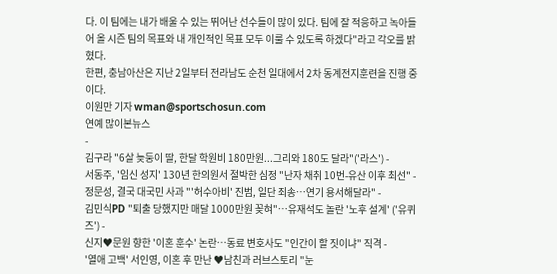다. 이 팀에는 내가 배울 수 있는 뛰어난 선수들이 많이 있다. 팀에 잘 적응하고 녹아들어 올 시즌 팀의 목표와 내 개인적인 목표 모두 이룰 수 있도록 하겠다"라고 각오를 밝혔다.
한편, 충남아산은 지난 2일부터 전라남도 순천 일대에서 2차 동계전지훈련을 진행 중이다.
이원만 기자 wman@sportschosun.com
연예 많이본뉴스
-
김구라 "6살 늦둥이 딸, 한달 학원비 180만원...그리와 180도 달라"('라스') -
서동주, '임신 성지' 130년 한의원서 절박한 심정 "난자 채취 10번-유산 이후 최선" -
정문성, 결국 대국민 사과 "'허수아비' 진범, 일단 죄송…연기 용서해달라" -
김민식PD "퇴출 당했지만 매달 1000만원 꽂혀"…유재석도 놀란 '노후 설계' ('유퀴즈') -
신지♥문원 향한 '이혼 훈수' 논란…동료 변호사도 "인간이 할 짓이냐" 직격 -
'열애 고백' 서인영, 이혼 후 만난 ♥남친과 러브스토리 "눈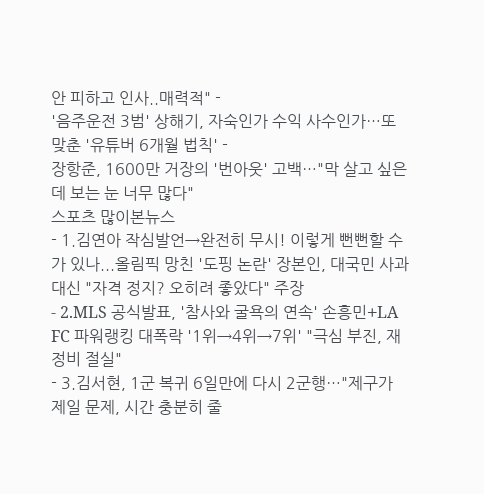안 피하고 인사..매력적" -
'음주운전 3범' 상해기, 자숙인가 수익 사수인가…또 맞춘 '유튜버 6개월 법칙' -
장항준, 1600만 거장의 '번아웃' 고백…"막 살고 싶은데 보는 눈 너무 많다"
스포츠 많이본뉴스
- 1.김연아 작심발언→완전히 무시! 이렇게 뻔뻔할 수가 있나...올림픽 망친 '도핑 논란' 장본인, 대국민 사과 대신 "자격 정지? 오히려 좋았다" 주장
- 2.MLS 공식발표, '참사와 굴욕의 연속' 손흥민+LA FC 파워랭킹 대폭락 '1위→4위→7위' "극심 부진, 재정비 절실"
- 3.김서현, 1군 복귀 6일만에 다시 2군행…"제구가 제일 문제, 시간 충분히 줄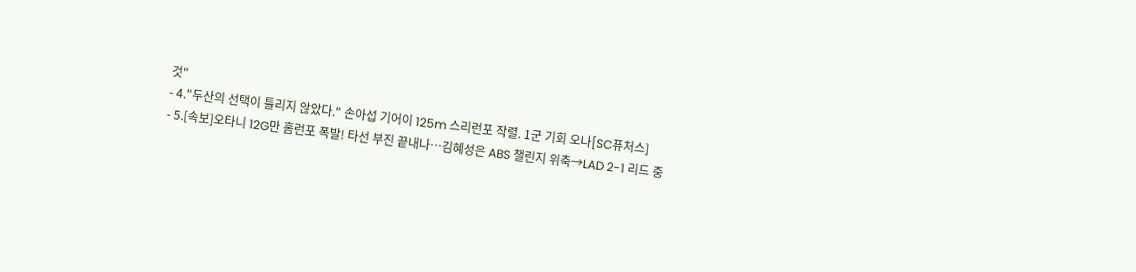것"
- 4."두산의 선택이 틀리지 않았다." 손아섭 기어이 125m 스리런포 작렬. 1군 기회 오나[SC퓨처스]
- 5.[속보]오타니 12G만 홈런포 폭발! 타선 부진 끝내나…김혜성은 ABS 챌린지 위축→LAD 2-1 리드 중